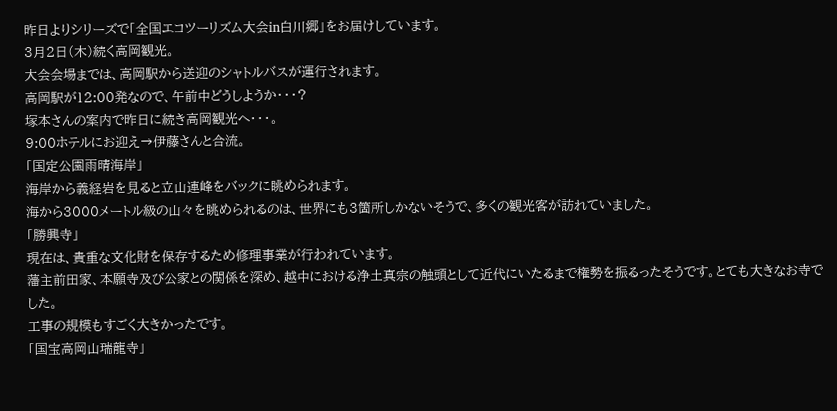昨日よりシリーズで「全国エコツーリズム大会in白川郷」をお届けしています。
3月2日(木)続く高岡観光。
大会会場までは、高岡駅から送迎のシャトルバスが運行されます。
高岡駅が12:00発なので、午前中どうしようか・・・?
塚本さんの案内で昨日に続き高岡観光へ・・・。
9:00ホテルにお迎え→伊藤さんと合流。
「国定公園雨晴海岸」
海岸から義経岩を見ると立山連峰をバックに眺められます。
海から3000メートル級の山々を眺められるのは、世界にも3箇所しかないそうで、多くの観光客が訪れていました。
「勝興寺」
現在は、貴重な文化財を保存するため修理事業が行われています。
藩主前田家、本願寺及び公家との関係を深め、越中における浄土真宗の触頭として近代にいたるまで権勢を振るったそうです。とても大きなお寺でした。
工事の規模もすごく大きかったです。
「国宝高岡山瑞龍寺」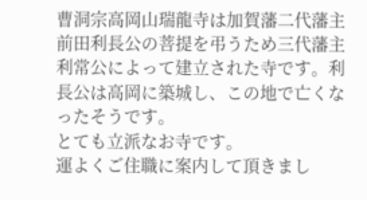曹洞宗高岡山瑞龍寺は加賀藩二代藩主前田利長公の菩提を弔うため三代藩主利常公によって建立された寺です。利長公は高岡に築城し、この地で亡くなったそうです。
とても立派なお寺です。
運よくご住職に案内して頂きまし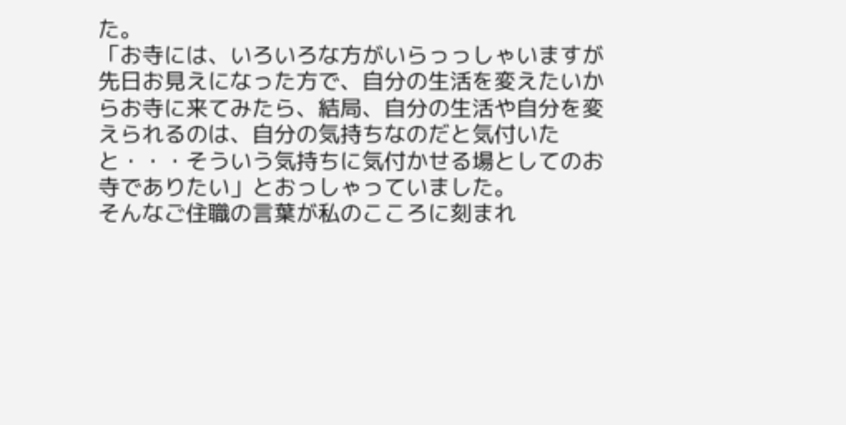た。
「お寺には、いろいろな方がいらっっしゃいますが先日お見えになった方で、自分の生活を変えたいからお寺に来てみたら、結局、自分の生活や自分を変えられるのは、自分の気持ちなのだと気付いたと・・・そういう気持ちに気付かせる場としてのお寺でありたい」とおっしゃっていました。
そんなご住職の言葉が私のこころに刻まれ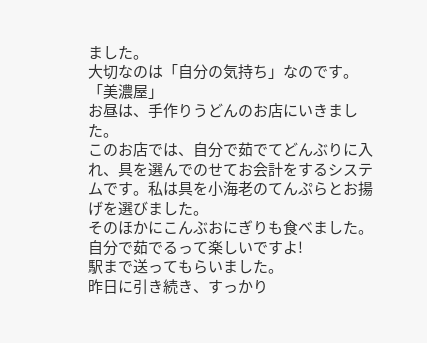ました。
大切なのは「自分の気持ち」なのです。
「美濃屋」
お昼は、手作りうどんのお店にいきました。
このお店では、自分で茹でてどんぶりに入れ、具を選んでのせてお会計をするシステムです。私は具を小海老のてんぷらとお揚げを選びました。
そのほかにこんぶおにぎりも食べました。
自分で茹でるって楽しいですよ!
駅まで送ってもらいました。
昨日に引き続き、すっかり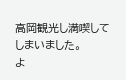高岡観光し満喫してしまいました。
よ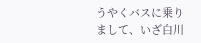うやくバスに乗りまして、いざ白川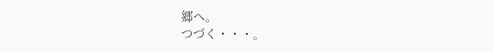郷へ。
つづく・・・。